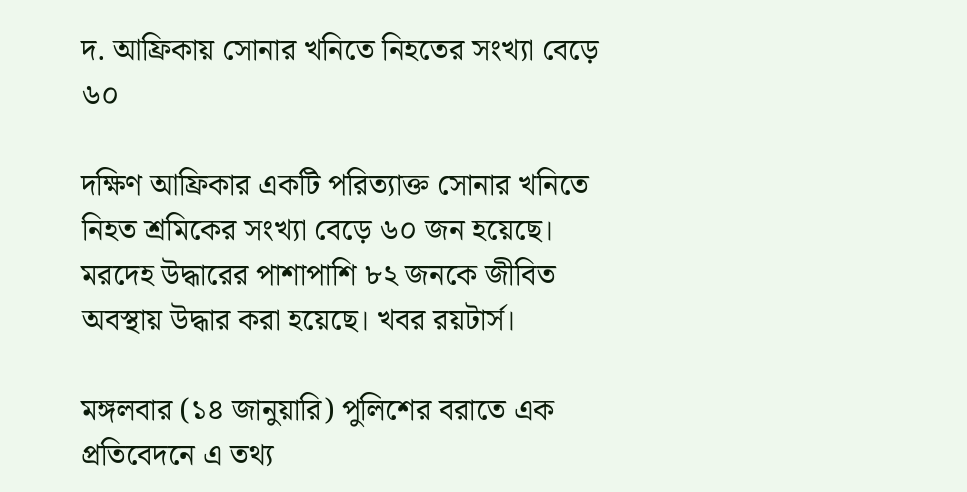দ. আফ্রিকায় সোনার খনিতে নিহতের সংখ্যা বেড়ে ৬০

দক্ষিণ আফ্রিকার একটি পরিত্যাক্ত সোনার খনিতে নিহত শ্রমিকের সংখ্যা বেড়ে ৬০ জন হয়েছে। মরদেহ উদ্ধারের পাশাপাশি ৮২ জনকে জীবিত অবস্থায় উদ্ধার করা হয়েছে। খবর রয়টার্স।

মঙ্গলবার (১৪ জানুয়ারি) পুলিশের বরাতে এক প্রতিবেদনে এ তথ্য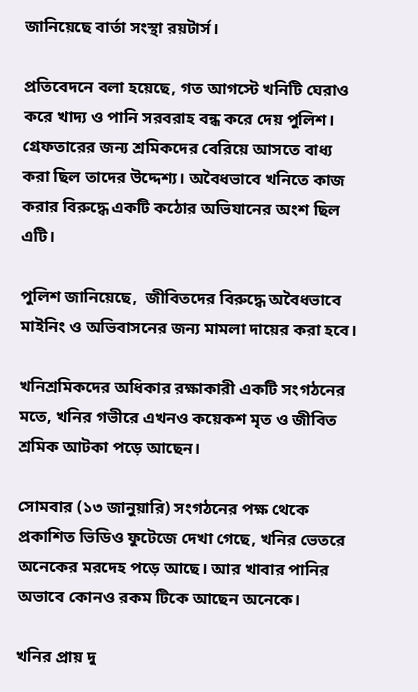জানিয়েছে বার্তা সংস্থা রয়টার্স।

প্রতিবেদনে বলা হয়েছে, গত আগস্টে খনিটি ঘেরাও করে খাদ্য ও পানি সরবরাহ বন্ধ করে দেয় পুলিশ। গ্রেফতারের জন্য শ্রমিকদের বেরিয়ে আসতে বাধ্য করা ছিল তাদের উদ্দেশ্য। অবৈধভাবে খনিতে কাজ করার বিরুদ্ধে একটি কঠোর অভিযানের অংশ ছিল এটি।

পুলিশ জানিয়েছে,  জীবিতদের বিরুদ্ধে অবৈধভাবে মাইনিং ও অভিবাসনের জন্য মামলা দায়ের করা হবে।

খনিশ্রমিকদের অধিকার রক্ষাকারী একটি সংগঠনের মতে, খনির গভীরে এখনও কয়েকশ মৃত ও জীবিত শ্রমিক আটকা পড়ে আছেন।

সোমবার (১৩ জানুয়ারি) সংগঠনের পক্ষ থেকে প্রকাশিত ভিডিও ফুটেজে দেখা গেছে, খনির ভেতরে অনেকের মরদেহ পড়ে আছে। আর খাবার পানির অভাবে কোনও রকম টিকে আছেন অনেকে।

খনির প্রায় দু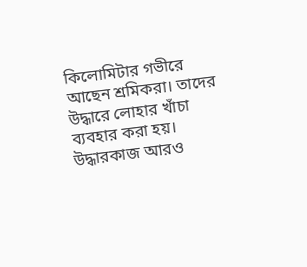কিলোমিটার গভীরে আছেন শ্রমিকরা। তাদের উদ্ধারে লোহার খাঁচা ব্যবহার করা হয়। উদ্ধারকাজ আরও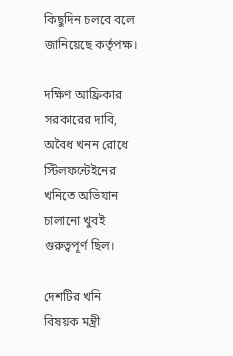কিছুদিন চলবে বলে জানিয়েছে কর্তৃপক্ষ।

দক্ষিণ আফ্রিকার সরকারের দাবি, অবৈধ খনন রোধে স্টিলফন্টেইনের খনিতে অভিযান চালানো খুবই গুরুত্বপূর্ণ ছিল।

দেশটির খনি বিষয়ক মন্ত্রী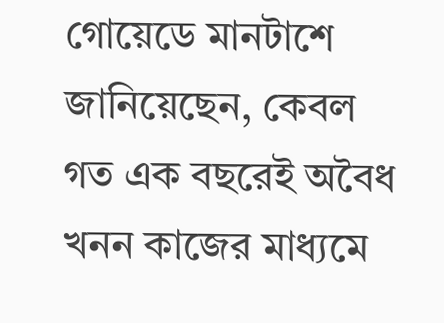গোয়েডে মানটাশে জানিয়েছেন, কেবল গত এক বছরেই অবৈধ খনন কাজের মাধ্যমে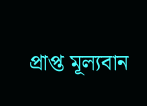প্রাপ্ত মূল্যবান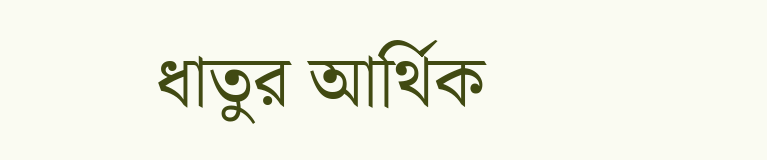ধাতুর আর্থিক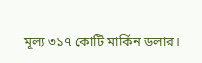মূল্য ৩১৭ কোটি মার্কিন ডলার।